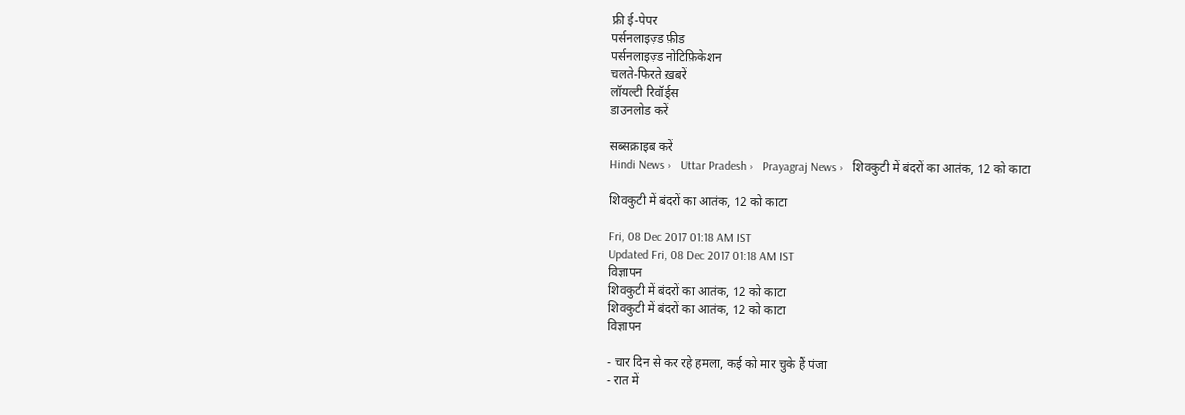फ्री ई-पेपर
पर्सनलाइज़्ड फ़ीड
पर्सनलाइज़्ड नोटिफ़िकेशन
चलते-फिरते ख़बरें
लॉयल्टी रिवॉर्ड्स
डाउनलोड करें

सब्सक्राइब करें
Hindi News ›   Uttar Pradesh ›   Prayagraj News ›   शिवकुटी में बंदरों का आतंक, 12 को काटा

शिवकुटी में बंदरों का आतंक, 12 को काटा

Fri, 08 Dec 2017 01:18 AM IST
Updated Fri, 08 Dec 2017 01:18 AM IST
विज्ञापन
शिवकुटी में बंदरों का आतंक, 12 को काटा
शिवकुटी में बंदरों का आतंक, 12 को काटा
विज्ञापन

- चार दिन से कर रहे हमला, कई को मार चुके हैं पंजा
- रात में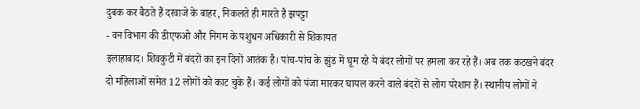दुबक कर बैठते हैं दरवाजे के बाहर, निकलते ही मारते है झपट्टा
- वन विभाग की डीएफओ और निगम के पशुधन अधिकारी से शिकायत
इलाहाबाद। शिवकुटी में बंदरों का इन दिनों आतंक है। पांच-पांच के झुंड में घूम रहे ये बंदर लोगों पर हमला कर रहे हैं। अब तक कटखने बंदर दो महिलाओं समेत 12 लोगों को काट चुके हैं। कई लोगों को पंजा मारकर घायल करने वाले बंदरों से लोग परेशान हैं। स्थानीय लोगों ने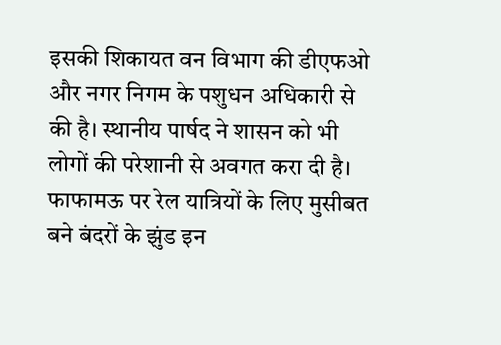इसकी शिकायत वन विभाग की डीएफओ और नगर निगम के पशुधन अधिकारी से की है। स्थानीय पार्षद ने शासन को भी लोगों की परेशानी से अवगत करा दी है।
फाफामऊ पर रेल यात्रियों के लिए मुसीबत बने बंदरों के झुंड इन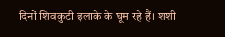दिनों शिवकुटी इलाके के घूम रहे हैं। शशी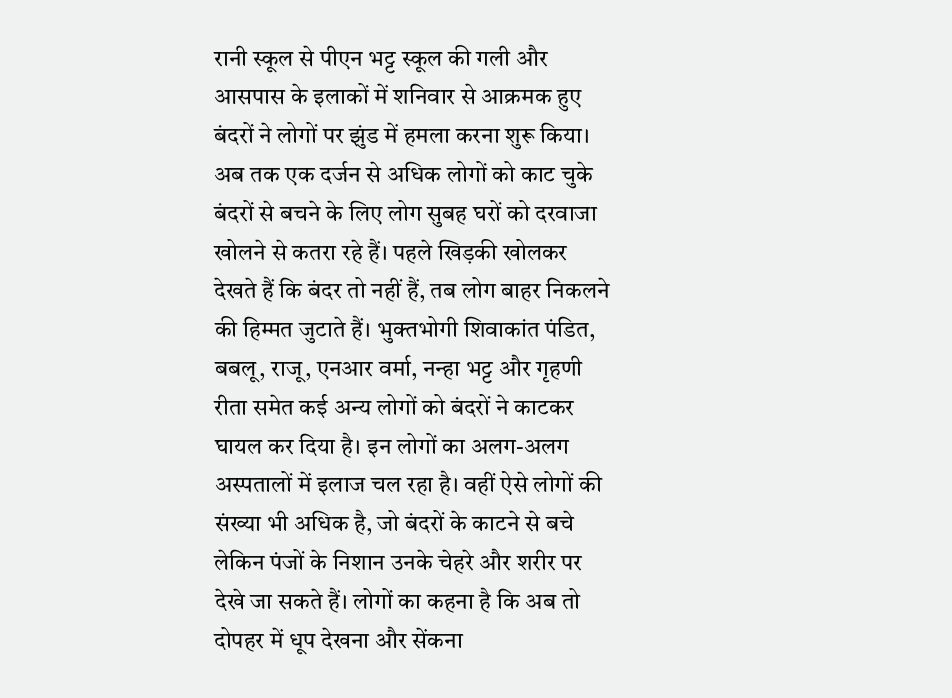रानी स्कूल से पीएन भट्ट स्कूल की गली और आसपास के इलाकों में शनिवार से आक्रमक हुए बंदरों ने लोगों पर झुंड में हमला करना शुरू किया। अब तक एक दर्जन से अधिक लोगों को काट चुके बंदरों से बचने के लिए लोग सुबह घरों को दरवाजा खोलने से कतरा रहे हैं। पहले खिड़की खोलकर देखते हैं कि बंदर तो नहीं हैं, तब लोग बाहर निकलने की हिम्मत जुटाते हैं। भुक्तभोगी शिवाकांत पंडित, बबलू, राजू, एनआर वर्मा, नन्हा भट्ट और गृहणी रीता समेत कई अन्य लोगों को बंदरों ने काटकर घायल कर दिया है। इन लोगों का अलग-अलग अस्पतालों में इलाज चल रहा है। वहीं ऐसे लोगों की संख्या भी अधिक है, जो बंदरों के काटने से बचे लेकिन पंजों के निशान उनके चेहरे और शरीर पर देखे जा सकते हैं। लोगों का कहना है कि अब तो दोपहर में धूप देखना और सेंकना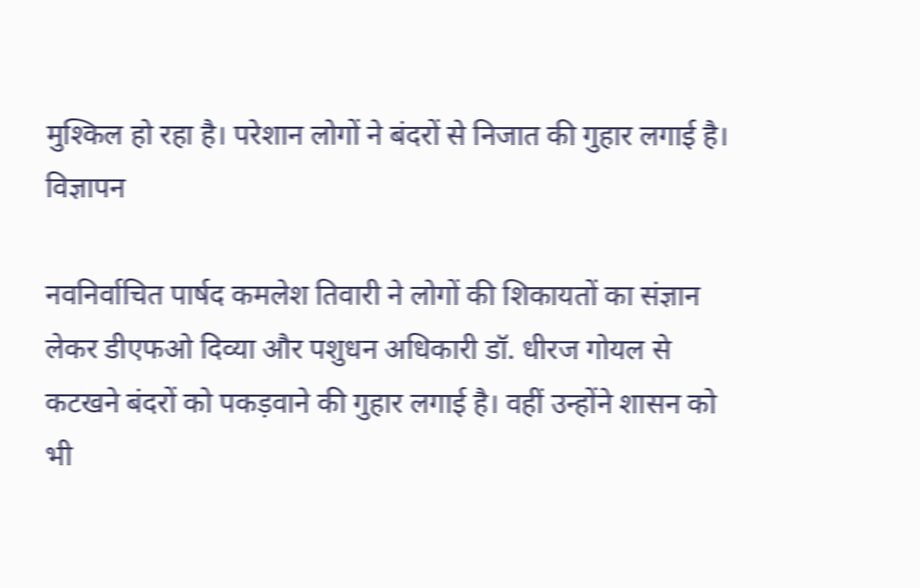मुश्किल हो रहा है। परेशान लोगों ने बंदरों से निजात की गुहार लगाई है।
विज्ञापन

नवनिर्वाचित पार्षद कमलेश तिवारी ने लोगों की शिकायतों का संज्ञान लेकर डीएफओ दिव्या और पशुधन अधिकारी डॉ. धीरज गोयल से कटखने बंदरों को पकड़वाने की गुहार लगाई है। वहीं उन्होंने शासन को भी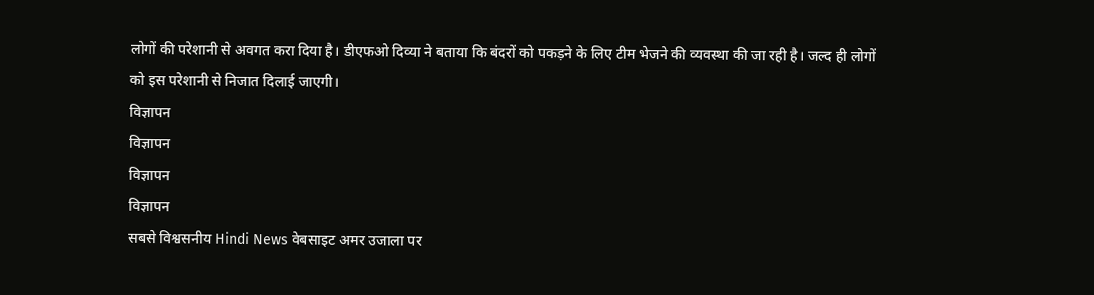लोगों की परेशानी से अवगत करा दिया है। डीएफओ दिव्या ने बताया कि बंदरों को पकड़ने के लिए टीम भेजने की व्यवस्था की जा रही है। जल्द ही लोगों को इस परेशानी से निजात दिलाई जाएगी।
विज्ञापन
विज्ञापन
विज्ञापन
विज्ञापन
सबसे विश्वसनीय Hindi News वेबसाइट अमर उजाला पर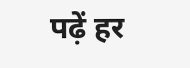पढ़ें हर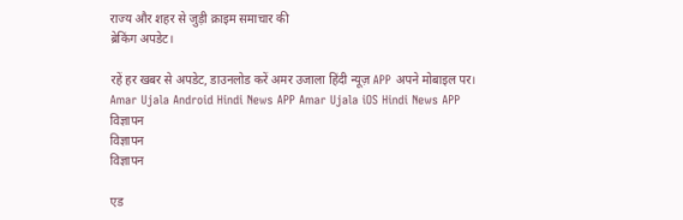राज्य और शहर से जुड़ी क्राइम समाचार की
ब्रेकिंग अपडेट।

रहें हर खबर से अपडेट, डाउनलोड करें अमर उजाला हिंदी न्यूज़ APP अपने मोबाइल पर।
Amar Ujala Android Hindi News APP Amar Ujala iOS Hindi News APP
विज्ञापन
विज्ञापन
विज्ञापन

एड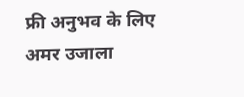फ्री अनुभव के लिए अमर उजाला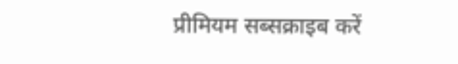प्रीमियम सब्सक्राइब करें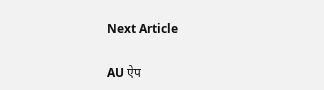Next Article

AU ऐप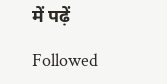में पढ़ें

Followed